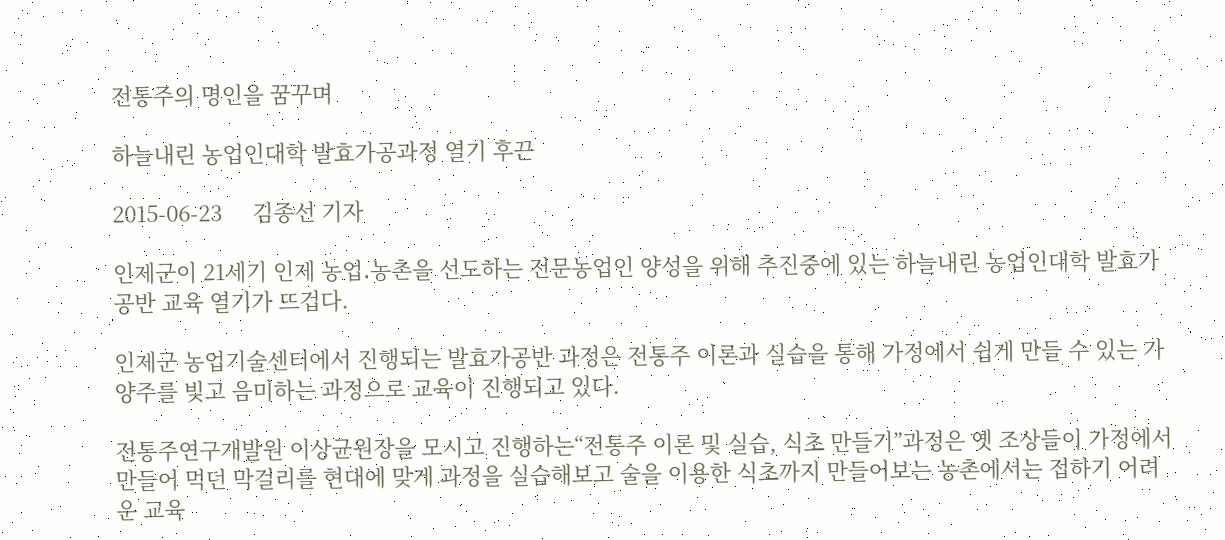전통주의 명인을 꿈꾸며

하늘내린 농업인대학 발효가공과정 열기 후끈

2015-06-23     김종선 기자

인제군이 21세기 인제 농업․농촌을 선도하는 전문농업인 양성을 위해 추진중에 있는 하늘내린 농업인대학 발효가공반 교육 열기가 뜨겁다.

인제군 농업기술센터에서 진행되는 발효가공반 과정은 전통주 이론과 실습을 통해 가정에서 쉽게 만들 수 있는 가양주를 빚고 음미하는 과정으로 교육이 진행되고 있다.

전통주연구개발원 이상균원장을 모시고 진행하는“전통주 이론 및 실습, 식초 만들기”과정은 옛 조상들이 가정에서 만들어 먹던 막걸리를 현대에 맞게 과정을 실습해보고 술을 이용한 식초까지 만들어보는 농촌에서는 접하기 어려운 교육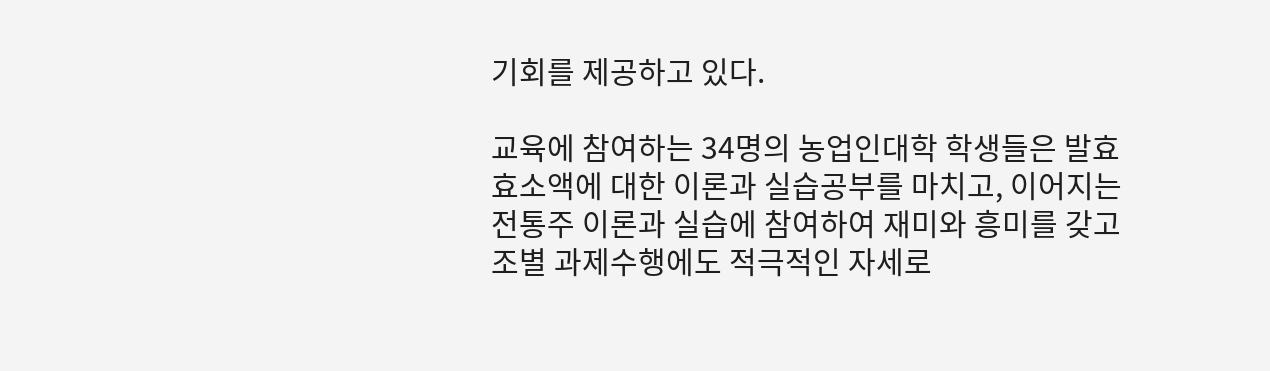기회를 제공하고 있다.

교육에 참여하는 34명의 농업인대학 학생들은 발효효소액에 대한 이론과 실습공부를 마치고, 이어지는 전통주 이론과 실습에 참여하여 재미와 흥미를 갖고 조별 과제수행에도 적극적인 자세로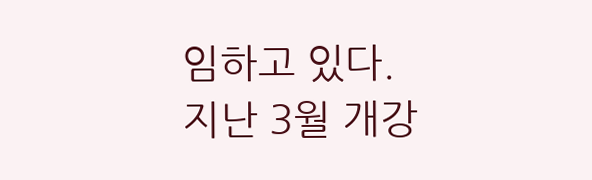임하고 있다.
지난 3월 개강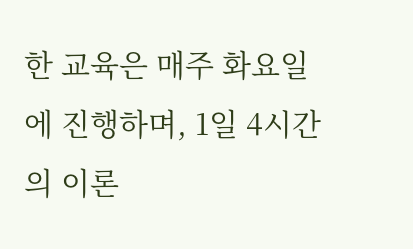한 교육은 매주 화요일에 진행하며, 1일 4시간의 이론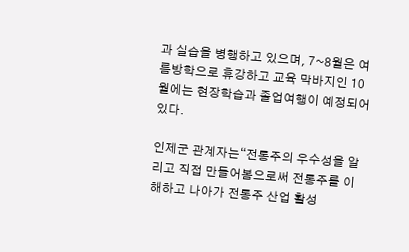과 실습을 병행하고 있으며, 7~8월은 여름방학으로 휴강하고 교육 막바지인 10월에는 현장학습과 졸업여행이 예정되어 있다.

인제군 관계자는“전통주의 우수성을 알리고 직접 만들어봄으로써 전통주를 이해하고 나아가 전통주 산업 활성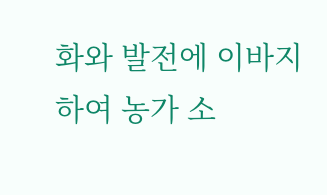화와 발전에 이바지하여 농가 소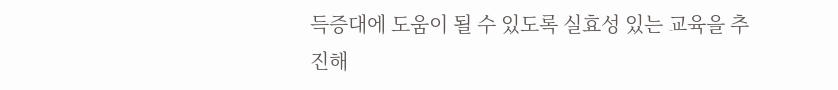득증대에 도움이 될 수 있도록 실효성 있는 교육을 추진해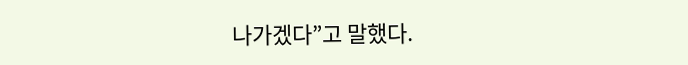나가겠다”고 말했다.